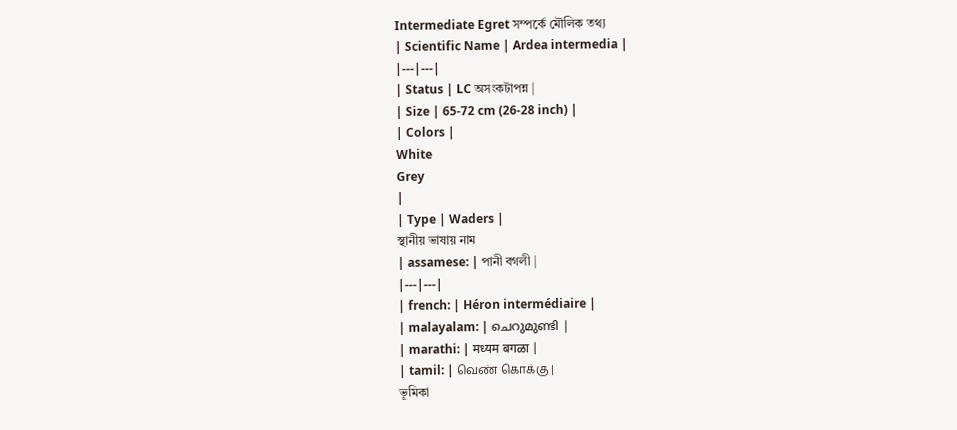Intermediate Egret সম্পর্কে মৌলিক তথ্য
| Scientific Name | Ardea intermedia |
|---|---|
| Status | LC অসংকটাপন্ন |
| Size | 65-72 cm (26-28 inch) |
| Colors |
White
Grey
|
| Type | Waders |
স্থানীয় ভাষায় নাম
| assamese: | পানী বগলী |
|---|---|
| french: | Héron intermédiaire |
| malayalam: | ചെറുമുണ്ടി |
| marathi: | मध्यम बगळा |
| tamil: | வெண் கொக்கு |
ভূমিকা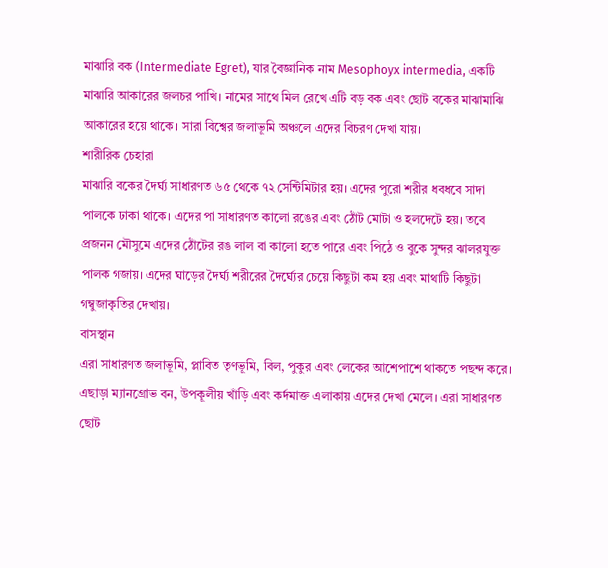মাঝারি বক (Intermediate Egret), যার বৈজ্ঞানিক নাম Mesophoyx intermedia, একটি মাঝারি আকারের জলচর পাখি। নামের সাথে মিল রেখে এটি বড় বক এবং ছোট বকের মাঝামাঝি আকারের হয়ে থাকে। সারা বিশ্বের জলাভূমি অঞ্চলে এদের বিচরণ দেখা যায়।
শারীরিক চেহারা
মাঝারি বকের দৈর্ঘ্য সাধারণত ৬৫ থেকে ৭২ সেন্টিমিটার হয়। এদের পুরো শরীর ধবধবে সাদা পালকে ঢাকা থাকে। এদের পা সাধারণত কালো রঙের এবং ঠোঁট মোটা ও হলদেটে হয়। তবে প্রজনন মৌসুমে এদের ঠোঁটের রঙ লাল বা কালো হতে পারে এবং পিঠে ও বুকে সুন্দর ঝালরযুক্ত পালক গজায়। এদের ঘাড়ের দৈর্ঘ্য শরীরের দৈর্ঘ্যের চেয়ে কিছুটা কম হয় এবং মাথাটি কিছুটা গম্বুজাকৃতির দেখায়।
বাসস্থান
এরা সাধারণত জলাভূমি, প্লাবিত তৃণভূমি, বিল, পুকুর এবং লেকের আশেপাশে থাকতে পছন্দ করে। এছাড়া ম্যানগ্রোভ বন, উপকূলীয় খাঁড়ি এবং কর্দমাক্ত এলাকায় এদের দেখা মেলে। এরা সাধারণত ছোট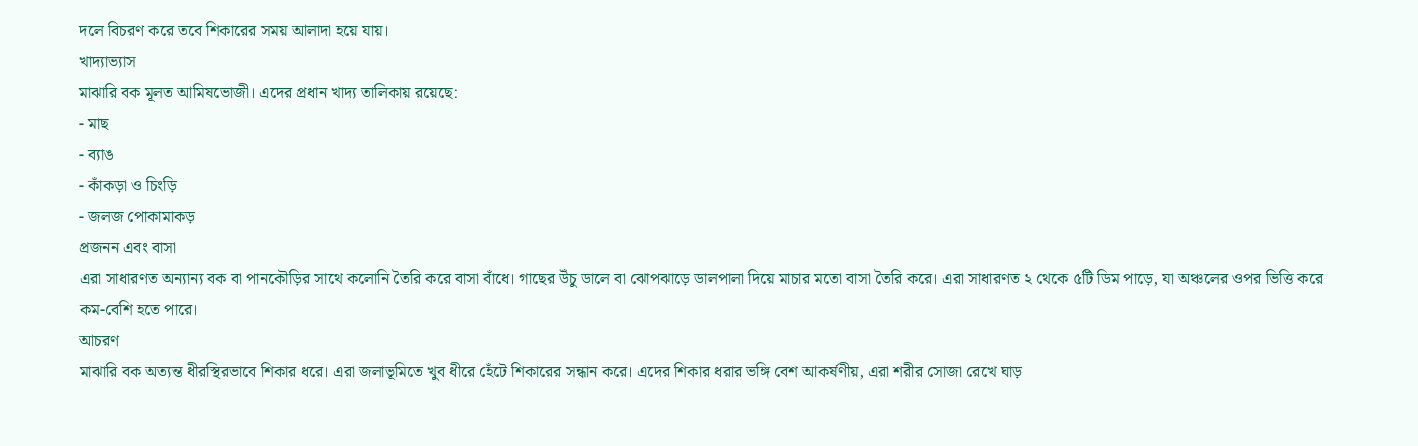দলে বিচরণ করে তবে শিকারের সময় আলাদা হয়ে যায়।
খাদ্যাভ্যাস
মাঝারি বক মূলত আমিষভোজী। এদের প্রধান খাদ্য তালিকায় রয়েছে:
- মাছ
- ব্যাঙ
- কাঁকড়া ও চিংড়ি
- জলজ পোকামাকড়
প্রজনন এবং বাসা
এরা সাধারণত অন্যান্য বক বা পানকৌড়ির সাথে কলোনি তৈরি করে বাসা বাঁধে। গাছের উঁচু ডালে বা ঝোপঝাড়ে ডালপালা দিয়ে মাচার মতো বাসা তৈরি করে। এরা সাধারণত ২ থেকে ৫টি ডিম পাড়ে, যা অঞ্চলের ওপর ভিত্তি করে কম-বেশি হতে পারে।
আচরণ
মাঝারি বক অত্যন্ত ধীরস্থিরভাবে শিকার ধরে। এরা জলাভূমিতে খুব ধীরে হেঁটে শিকারের সন্ধান করে। এদের শিকার ধরার ভঙ্গি বেশ আকর্ষণীয়, এরা শরীর সোজা রেখে ঘাড়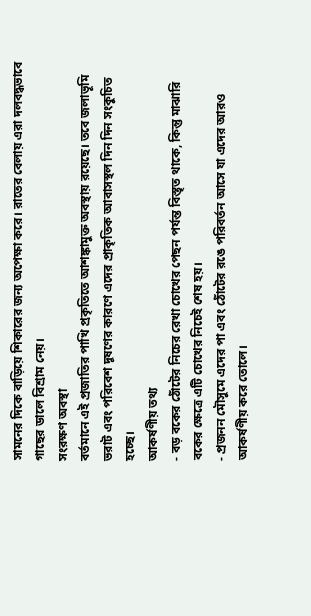সামনের দিকে বাড়িয়ে শিকারের জন্য অপেক্ষা করে। রাতের বেলায় এরা দলবদ্ধভাবে গাছের ডালে বিশ্রাম নেয়।
সংরক্ষণ অবস্থা
বর্তমানে এই প্রজাতির পাখি প্রকৃতিতে আশঙ্কামুক্ত অবস্থায় রয়েছে। তবে জলাভূমি ভরাট এবং পরিবেশ দূষণের কারণে এদের প্রাকৃতিক আবাসস্থল দিন দিন সংকুচিত হচ্ছে।
আকর্ষণীয় তথ্য
- বড় বকের ঠোঁটের নিচের রেখা চোখের পেছন পর্যন্ত বিস্তৃত থাকে, কিন্তু মাঝারি বকের ক্ষেত্রে এটি চোখের নিচেই শেষ হয়।
- প্রজনন মৌসুমে এদের পা এবং ঠোঁটের রঙে পরিবর্তন আসে যা এদের আরও আকর্ষণীয় করে তোলে।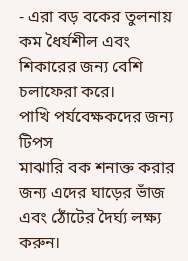- এরা বড় বকের তুলনায় কম ধৈর্যশীল এবং শিকারের জন্য বেশি চলাফেরা করে।
পাখি পর্যবেক্ষকদের জন্য টিপস
মাঝারি বক শনাক্ত করার জন্য এদের ঘাড়ের ভাঁজ এবং ঠোঁটের দৈর্ঘ্য লক্ষ্য করুন।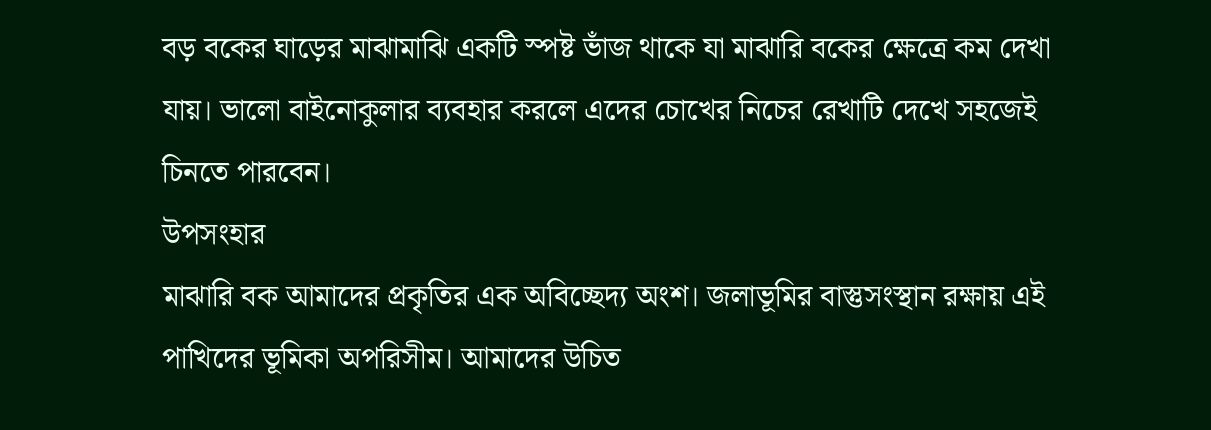বড় বকের ঘাড়ের মাঝামাঝি একটি স্পষ্ট ভাঁজ থাকে যা মাঝারি বকের ক্ষেত্রে কম দেখা যায়। ভালো বাইনোকুলার ব্যবহার করলে এদের চোখের নিচের রেখাটি দেখে সহজেই চিনতে পারবেন।
উপসংহার
মাঝারি বক আমাদের প্রকৃতির এক অবিচ্ছেদ্য অংশ। জলাভূমির বাস্তুসংস্থান রক্ষায় এই পাখিদের ভূমিকা অপরিসীম। আমাদের উচিত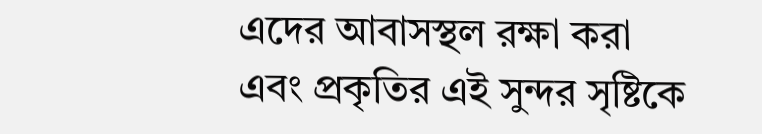এদের আবাসস্থল রক্ষা করা এবং প্রকৃতির এই সুন্দর সৃষ্টিকে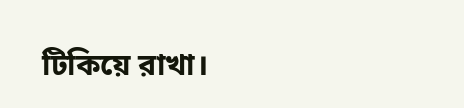টিকিয়ে রাখা।